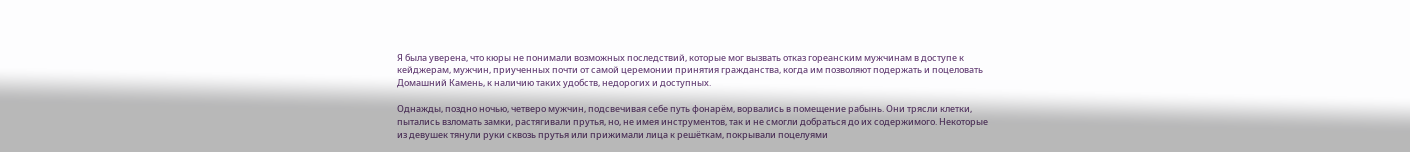Я была уверена, что кюры не понимали возможных последствий, которые мог вызвать отказ гореанским мужчинам в доступе к кейджерам, мужчин, приученных почти от самой церемонии принятия гражданства, когда им позволяют подержать и поцеловать Домашний Камень, к наличию таких удобств, недорогих и доступных.

Однажды, поздно ночью, четверо мужчин, подсвечивая себе путь фонарём, ворвались в помещение рабынь. Они трясли клетки, пытались взломать замки, растягивали прутья, но, не имея инструментов, так и не смогли добраться до их содержимого. Некоторые из девушек тянули руки сквозь прутья или прижимали лица к решёткам, покрывали поцелуями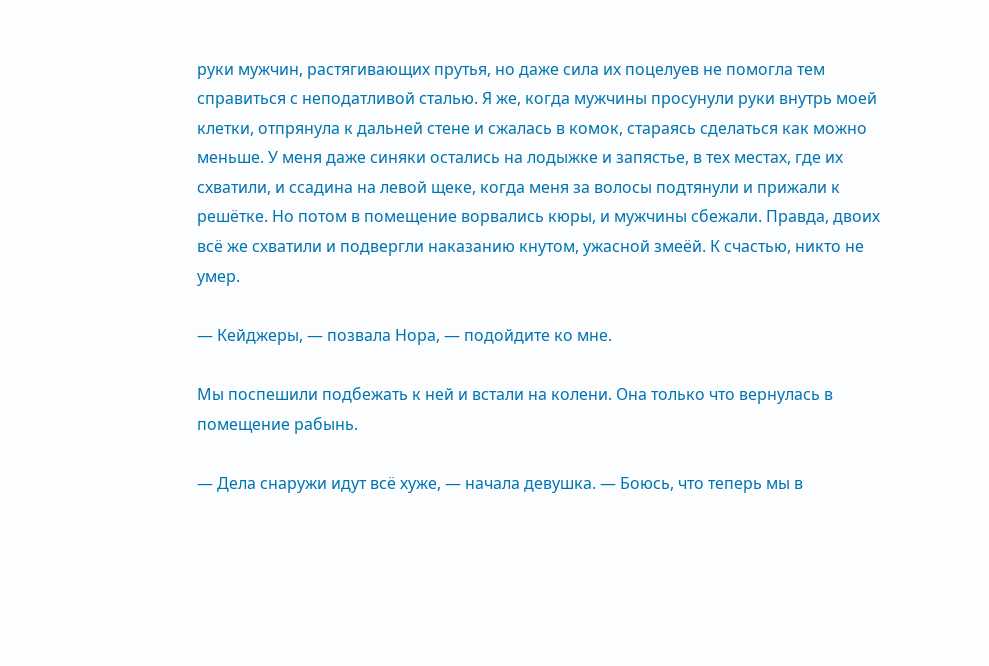руки мужчин, растягивающих прутья, но даже сила их поцелуев не помогла тем справиться с неподатливой сталью. Я же, когда мужчины просунули руки внутрь моей клетки, отпрянула к дальней стене и сжалась в комок, стараясь сделаться как можно меньше. У меня даже синяки остались на лодыжке и запястье, в тех местах, где их схватили, и ссадина на левой щеке, когда меня за волосы подтянули и прижали к решётке. Но потом в помещение ворвались кюры, и мужчины сбежали. Правда, двоих всё же схватили и подвергли наказанию кнутом, ужасной змеёй. К счастью, никто не умер.

— Кейджеры, — позвала Нора, — подойдите ко мне.

Мы поспешили подбежать к ней и встали на колени. Она только что вернулась в помещение рабынь.

— Дела снаружи идут всё хуже, — начала девушка. — Боюсь, что теперь мы в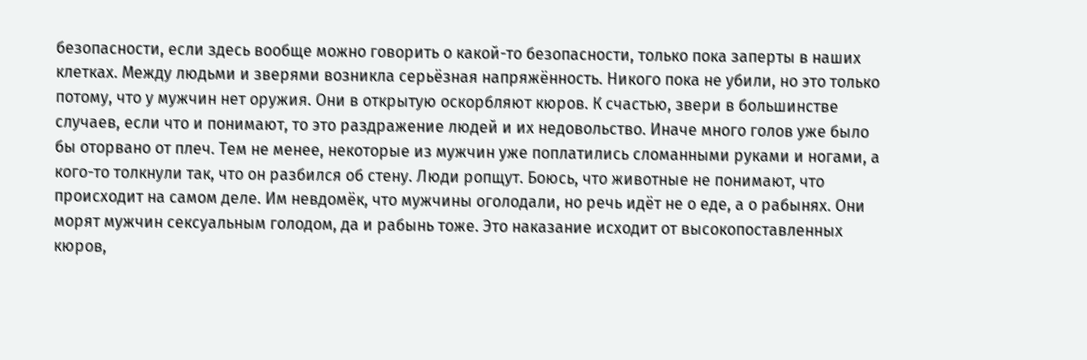безопасности, если здесь вообще можно говорить о какой-то безопасности, только пока заперты в наших клетках. Между людьми и зверями возникла серьёзная напряжённость. Никого пока не убили, но это только потому, что у мужчин нет оружия. Они в открытую оскорбляют кюров. К счастью, звери в большинстве случаев, если что и понимают, то это раздражение людей и их недовольство. Иначе много голов уже было бы оторвано от плеч. Тем не менее, некоторые из мужчин уже поплатились сломанными руками и ногами, а кого-то толкнули так, что он разбился об стену. Люди ропщут. Боюсь, что животные не понимают, что происходит на самом деле. Им невдомёк, что мужчины оголодали, но речь идёт не о еде, а о рабынях. Они морят мужчин сексуальным голодом, да и рабынь тоже. Это наказание исходит от высокопоставленных кюров,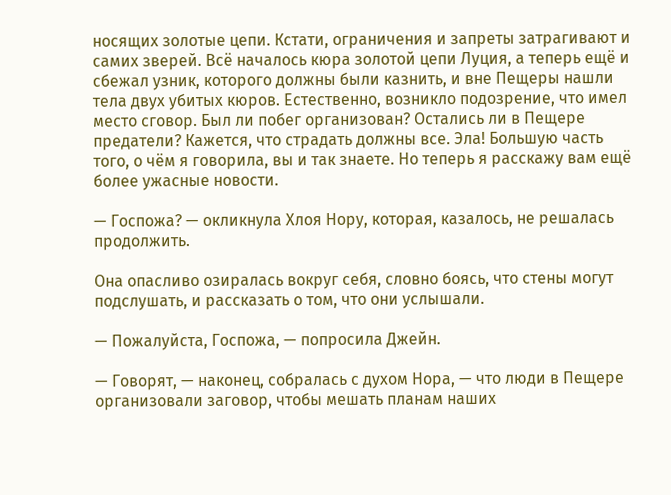носящих золотые цепи. Кстати, ограничения и запреты затрагивают и самих зверей. Всё началось кюра золотой цепи Луция, а теперь ещё и сбежал узник, которого должны были казнить, и вне Пещеры нашли тела двух убитых кюров. Естественно, возникло подозрение, что имел место сговор. Был ли побег организован? Остались ли в Пещере предатели? Кажется, что страдать должны все. Эла! Большую часть того, о чём я говорила, вы и так знаете. Но теперь я расскажу вам ещё более ужасные новости.

— Госпожа? — окликнула Хлоя Нору, которая, казалось, не решалась продолжить.

Она опасливо озиралась вокруг себя, словно боясь, что стены могут подслушать, и рассказать о том, что они услышали.

— Пожалуйста, Госпожа, — попросила Джейн.

— Говорят, — наконец, собралась с духом Нора, — что люди в Пещере организовали заговор, чтобы мешать планам наших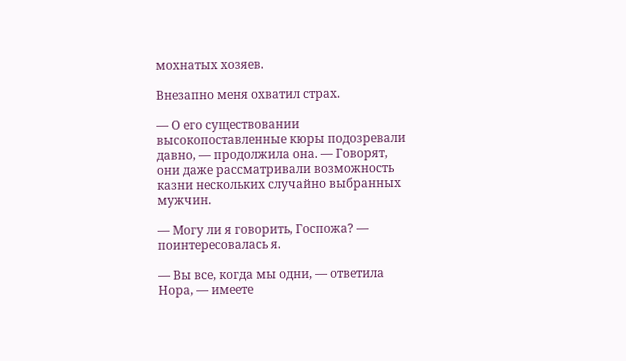мохнатых хозяев.

Внезапно меня охватил страх.

— О его существовании высокопоставленные кюры подозревали давно, — продолжила она. — Говорят, они даже рассматривали возможность казни нескольких случайно выбранных мужчин.

— Могу ли я говорить, Госпожа? — поинтересовалась я.

— Вы все, когда мы одни, — ответила Нора, — имеете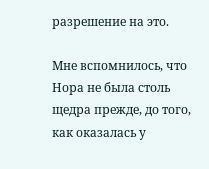разрешение на это.

Мне вспомнилось, что Нора не была столь щедра прежде, до того, как оказалась у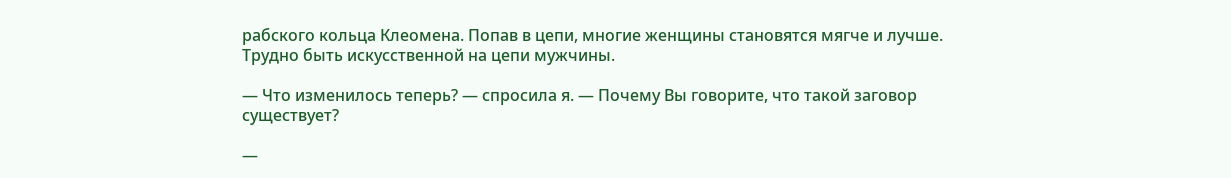рабского кольца Клеомена. Попав в цепи, многие женщины становятся мягче и лучше. Трудно быть искусственной на цепи мужчины.

— Что изменилось теперь? — спросила я. — Почему Вы говорите, что такой заговор существует?

—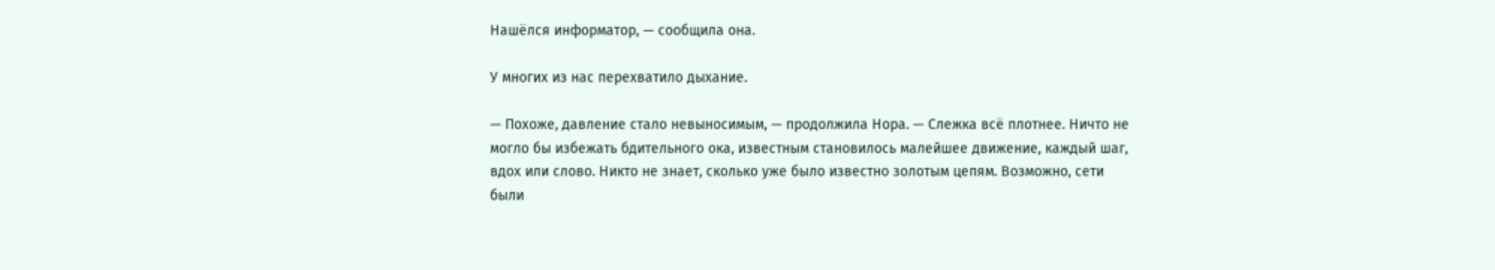Нашёлся информатор, — сообщила она.

У многих из нас перехватило дыхание.

— Похоже, давление стало невыносимым, — продолжила Нора. — Слежка всё плотнее. Ничто не могло бы избежать бдительного ока, известным становилось малейшее движение, каждый шаг, вдох или слово. Никто не знает, сколько уже было известно золотым цепям. Возможно, сети были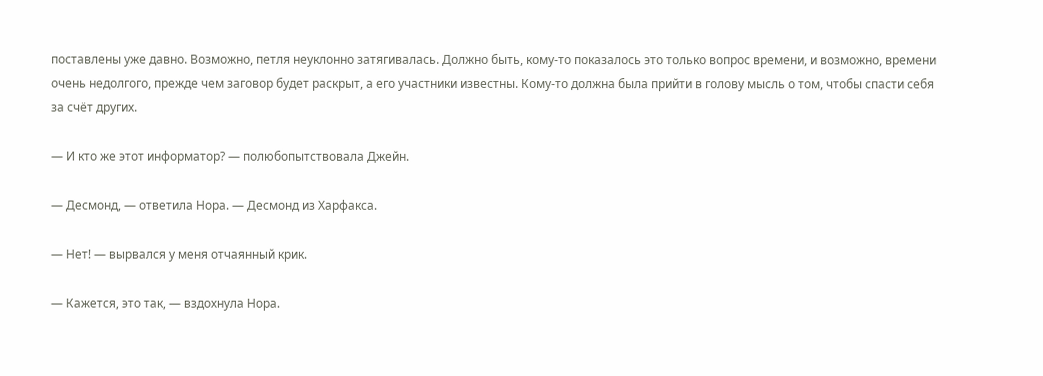поставлены уже давно. Возможно, петля неуклонно затягивалась. Должно быть, кому-то показалось это только вопрос времени, и возможно, времени очень недолгого, прежде чем заговор будет раскрыт, а его участники известны. Кому-то должна была прийти в голову мысль о том, чтобы спасти себя за счёт других.

— И кто же этот информатор? — полюбопытствовала Джейн.

— Десмонд, — ответила Нора. — Десмонд из Харфакса.

— Нет! — вырвался у меня отчаянный крик.

— Кажется, это так, — вздохнула Нора.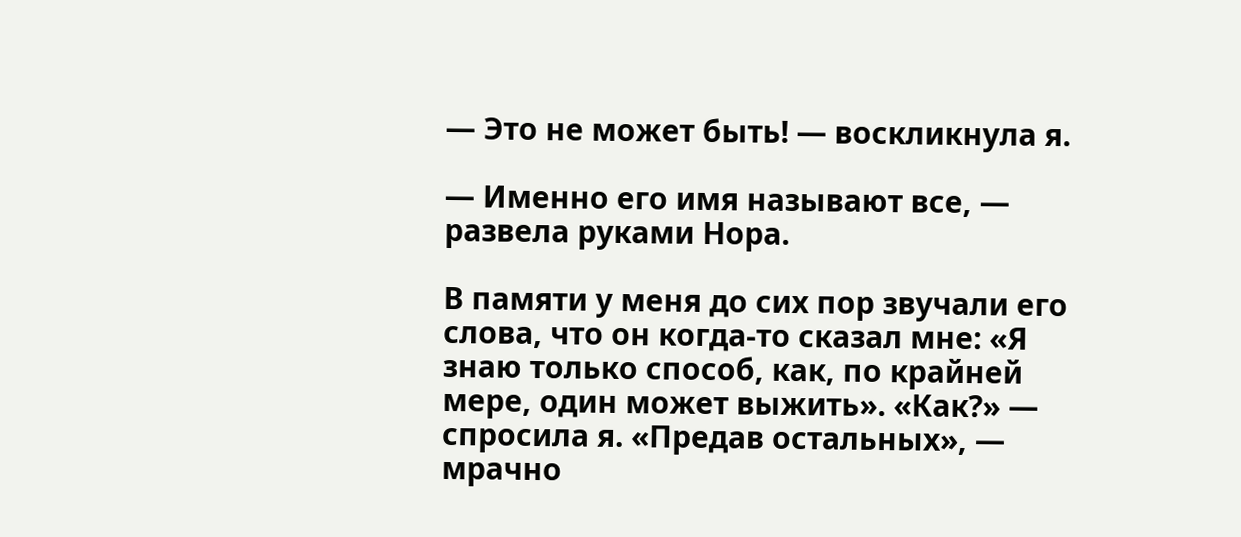— Это не может быть! — воскликнула я.

— Именно его имя называют все, — развела руками Нора.

В памяти у меня до сих пор звучали его слова, что он когда-то сказал мне: «Я знаю только способ, как, по крайней мере, один может выжить». «Как?» — спросила я. «Предав остальных», — мрачно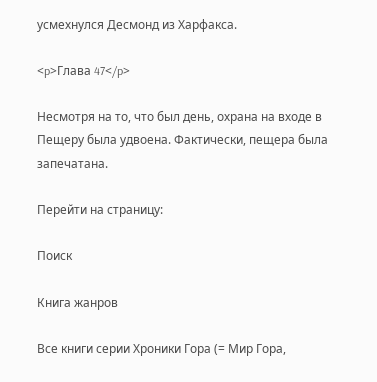усмехнулся Десмонд из Харфакса.

<p>Глава 47</p>

Несмотря на то, что был день, охрана на входе в Пещеру была удвоена. Фактически, пещера была запечатана.

Перейти на страницу:

Поиск

Книга жанров

Все книги серии Хроники Гора (= Мир Гора,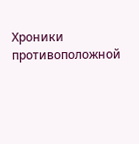Хроники противоположной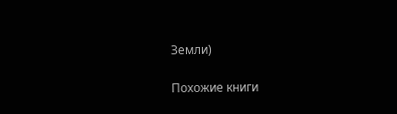Земли)

Похожие книги